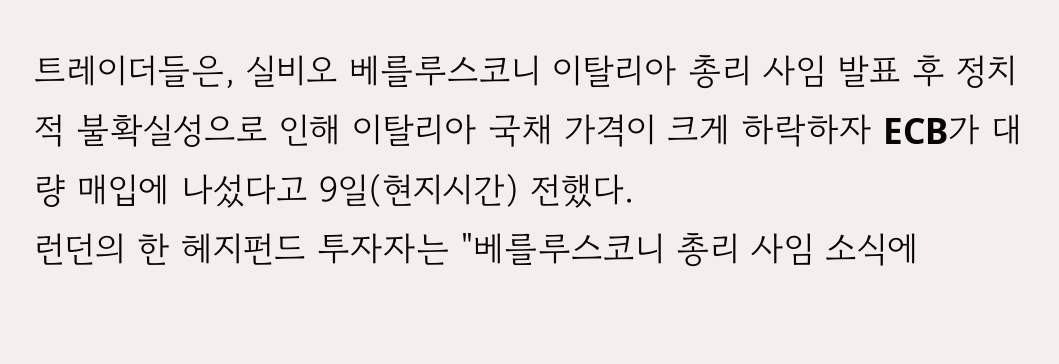트레이더들은, 실비오 베를루스코니 이탈리아 총리 사임 발표 후 정치적 불확실성으로 인해 이탈리아 국채 가격이 크게 하락하자 ECB가 대량 매입에 나섰다고 9일(현지시간) 전했다.
런던의 한 헤지펀드 투자자는 "베를루스코니 총리 사임 소식에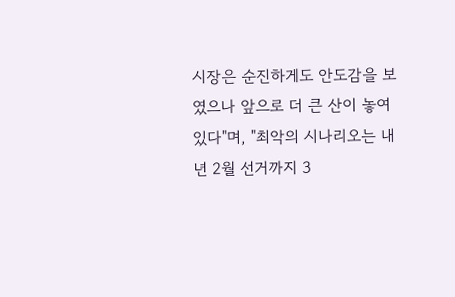시장은 순진하게도 안도감을 보였으나 앞으로 더 큰 산이 놓여 있다"며, "최악의 시나리오는 내년 2월 선거까지 3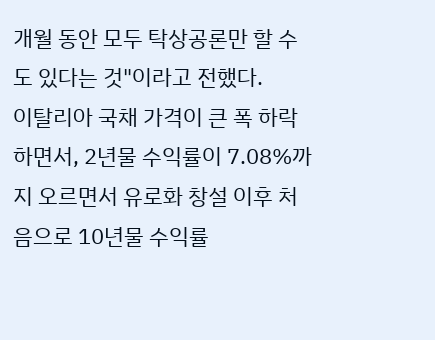개월 동안 모두 탁상공론만 할 수도 있다는 것"이라고 전했다.
이탈리아 국채 가격이 큰 폭 하락하면서, 2년물 수익률이 7.08%까지 오르면서 유로화 창설 이후 처음으로 10년물 수익률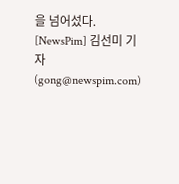을 넘어섰다.
[NewsPim] 김선미 기자 (gong@newspim.com)